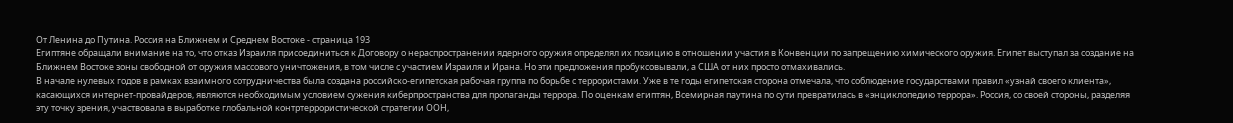От Ленина до Путина. Россия на Ближнем и Среднем Востоке - страница 193
Египтяне обращали внимание на то, что отказ Израиля присоединиться к Договору о нераспространении ядерного оружия определял их позицию в отношении участия в Конвенции по запрещению химического оружия. Египет выступал за создание на Ближнем Востоке зоны свободной от оружия массового уничтожения, в том числе с участием Израиля и Ирана. Но эти предложения пробуксовывали, а США от них просто отмахивались.
В начале нулевых годов в рамках взаимного сотрудничества была создана российско-египетская рабочая группа по борьбе с террористами. Уже в те годы египетская сторона отмечала, что соблюдение государствами правил «узнай своего клиента», касающихся интернет-провайдеров, являются необходимым условием сужения киберпространства для пропаганды террора. По оценкам египтян, Всемирная паутина по сути превратилась в «энциклопедию террора». Россия, со своей стороны, разделяя эту точку зрения, участвовала в выработке глобальной контртеррористической стратегии ООН,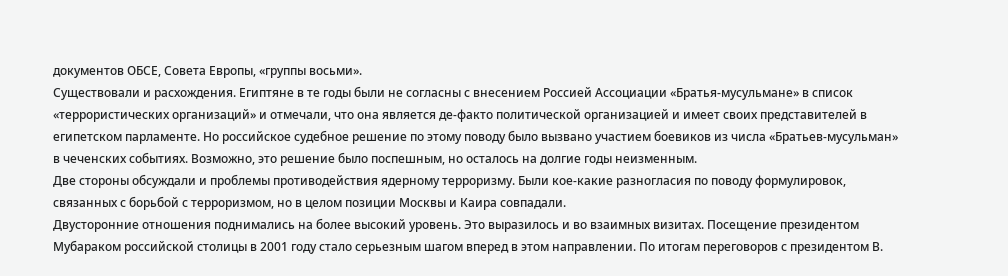документов ОБСЕ, Совета Европы, «группы восьми».
Существовали и расхождения. Египтяне в те годы были не согласны с внесением Россией Ассоциации «Братья-мусульмане» в список «террористических организаций» и отмечали, что она является де-факто политической организацией и имеет своих представителей в египетском парламенте. Но российское судебное решение по этому поводу было вызвано участием боевиков из числа «Братьев-мусульман» в чеченских событиях. Возможно, это решение было поспешным, но осталось на долгие годы неизменным.
Две стороны обсуждали и проблемы противодействия ядерному терроризму. Были кое-какие разногласия по поводу формулировок, связанных с борьбой с терроризмом, но в целом позиции Москвы и Каира совпадали.
Двусторонние отношения поднимались на более высокий уровень. Это выразилось и во взаимных визитах. Посещение президентом Мубараком российской столицы в 2001 году стало серьезным шагом вперед в этом направлении. По итогам переговоров с президентом В.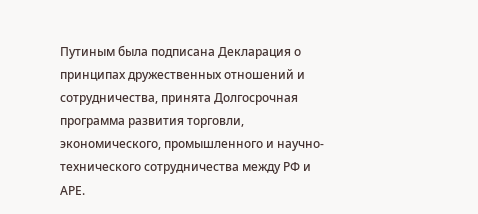Путиным была подписана Декларация о принципах дружественных отношений и сотрудничества, принята Долгосрочная программа развития торговли, экономического, промышленного и научно-технического сотрудничества между РФ и АРЕ.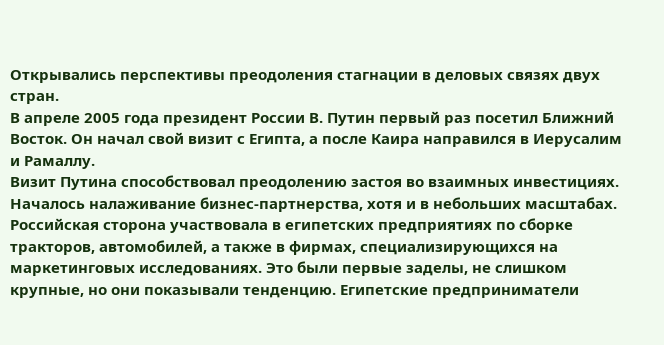Открывались перспективы преодоления стагнации в деловых связях двух стран.
В апреле 2005 года президент России В. Путин первый раз посетил Ближний Восток. Он начал свой визит с Египта, а после Каира направился в Иерусалим и Рамаллу.
Визит Путина способствовал преодолению застоя во взаимных инвестициях. Началось налаживание бизнес-партнерства, хотя и в небольших масштабах. Российская сторона участвовала в египетских предприятиях по сборке тракторов, автомобилей, а также в фирмах, специализирующихся на маркетинговых исследованиях. Это были первые заделы, не слишком крупные, но они показывали тенденцию. Египетские предприниматели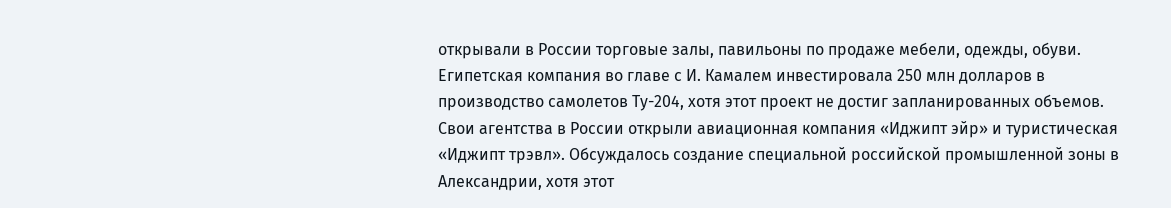открывали в России торговые залы, павильоны по продаже мебели, одежды, обуви. Египетская компания во главе с И. Камалем инвестировала 250 млн долларов в производство самолетов Ту-204, хотя этот проект не достиг запланированных объемов. Свои агентства в России открыли авиационная компания «Иджипт эйр» и туристическая «Иджипт трэвл». Обсуждалось создание специальной российской промышленной зоны в Александрии, хотя этот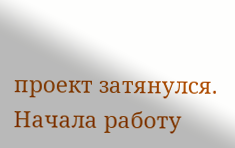проект затянулся. Начала работу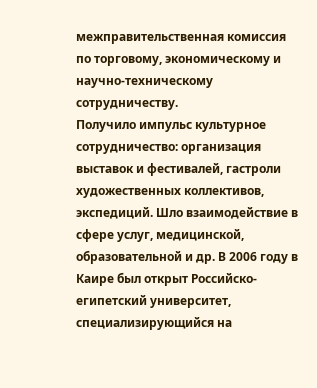межправительственная комиссия по торговому, экономическому и научно-техническому сотрудничеству.
Получило импульс культурное сотрудничество: организация выставок и фестивалей, гастроли художественных коллективов, экспедиций. Шло взаимодействие в сфере услуг, медицинской, образовательной и др. В 2006 году в Каире был открыт Российско-египетский университет, специализирующийся на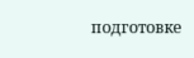подготовке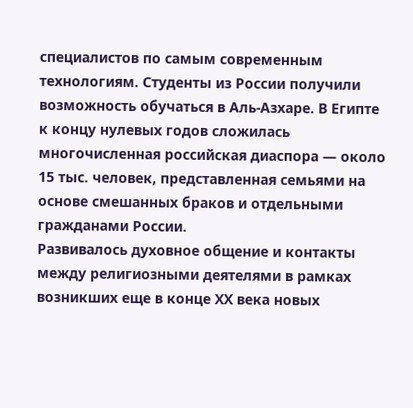специалистов по самым современным технологиям. Студенты из России получили возможность обучаться в Аль-Азхаре. В Египте к концу нулевых годов сложилась многочисленная российская диаспора — около 15 тыс. человек, представленная семьями на основе смешанных браков и отдельными гражданами России.
Развивалось духовное общение и контакты между религиозными деятелями в рамках возникших еще в конце ХХ века новых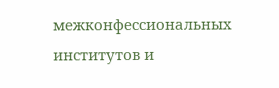межконфессиональных институтов и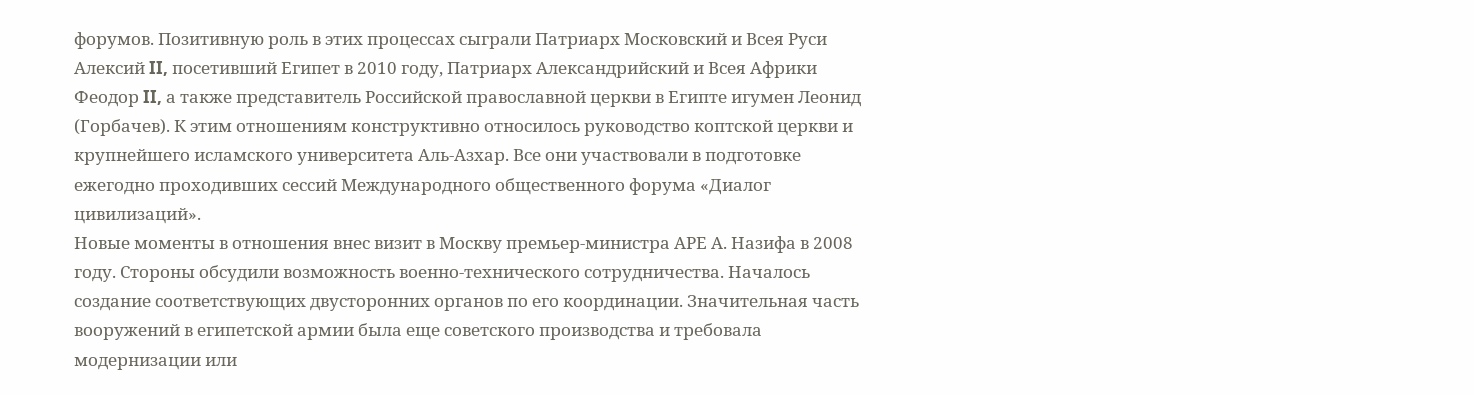форумов. Позитивную роль в этих процессах сыграли Патриарх Московский и Всея Руси Алексий II, посетивший Египет в 2010 году, Патриарх Александрийский и Всея Африки Феодор II, а также представитель Российской православной церкви в Египте игумен Леонид (Горбачев). К этим отношениям конструктивно относилось руководство коптской церкви и крупнейшего исламского университета Аль-Азхар. Все они участвовали в подготовке ежегодно проходивших сессий Международного общественного форума «Диалог цивилизаций».
Новые моменты в отношения внес визит в Москву премьер-министра АРЕ А. Назифа в 2008 году. Стороны обсудили возможность военно-технического сотрудничества. Началось создание соответствующих двусторонних органов по его координации. Значительная часть вооружений в египетской армии была еще советского производства и требовала модернизации или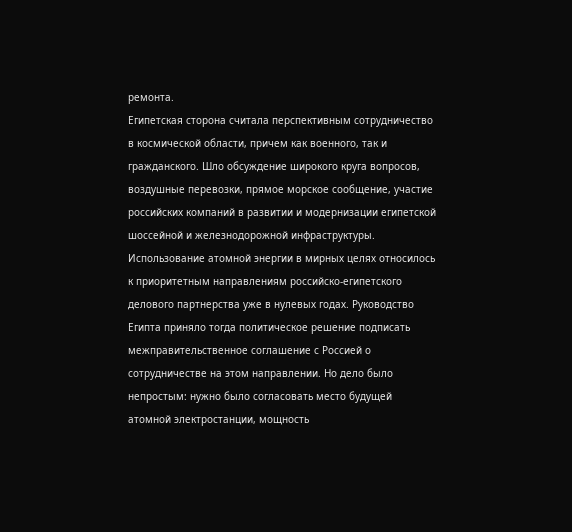ремонта.
Египетская сторона считала перспективным сотрудничество в космической области, причем как военного, так и гражданского. Шло обсуждение широкого круга вопросов, воздушные перевозки, прямое морское сообщение, участие российских компаний в развитии и модернизации египетской шоссейной и железнодорожной инфраструктуры.
Использование атомной энергии в мирных целях относилось к приоритетным направлениям российско-египетского делового партнерства уже в нулевых годах. Руководство Египта приняло тогда политическое решение подписать межправительственное соглашение с Россией о сотрудничестве на этом направлении. Но дело было непростым: нужно было согласовать место будущей атомной электростанции, мощность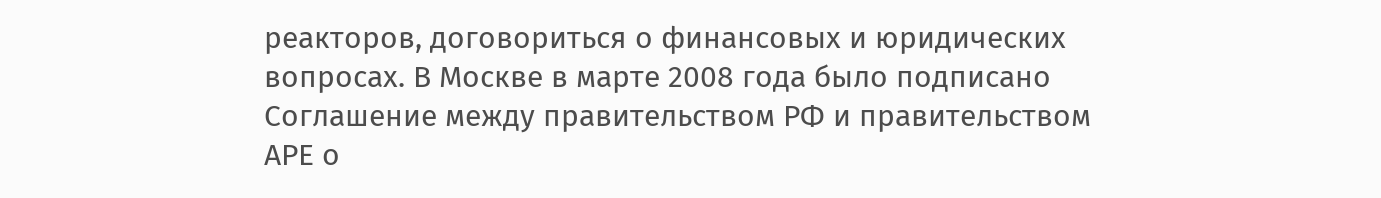реакторов, договориться о финансовых и юридических вопросах. В Москве в марте 2008 года было подписано Соглашение между правительством РФ и правительством АРЕ о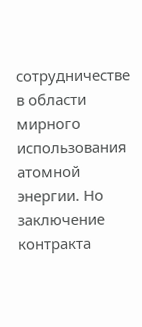сотрудничестве в области мирного использования атомной энергии. Но заключение контракта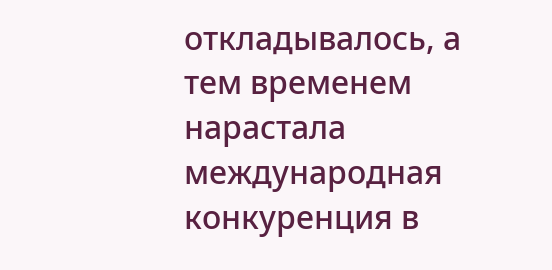откладывалось, а тем временем нарастала международная конкуренция в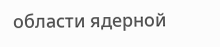области ядерной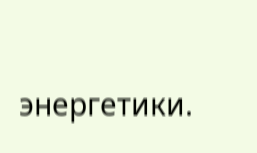энергетики.